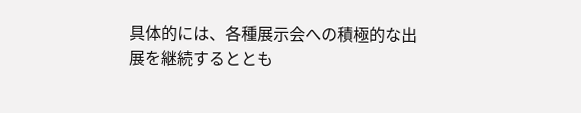具体的には、各種展示会への積極的な出展を継続するととも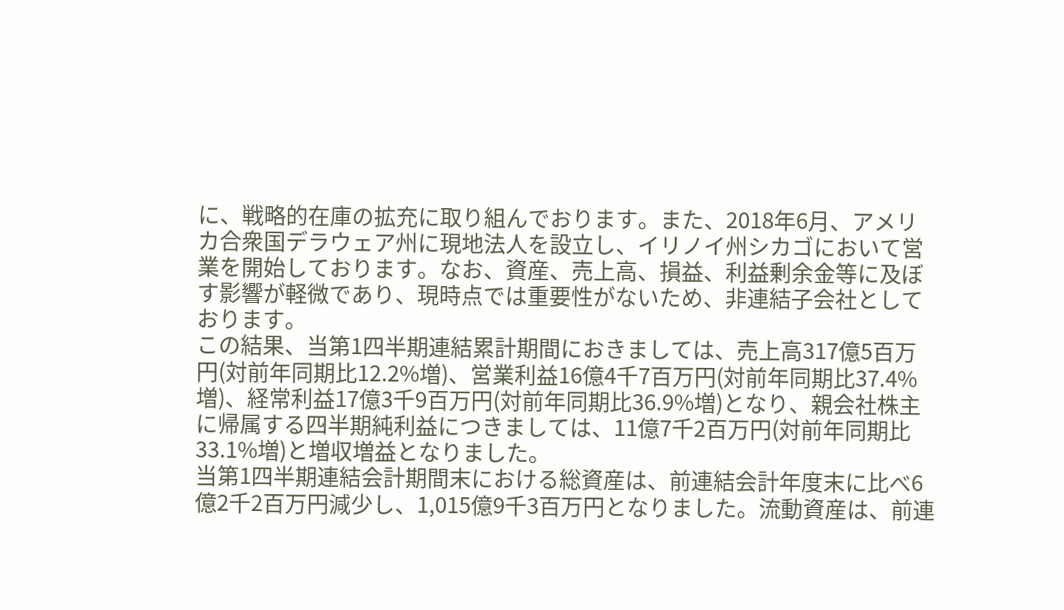に、戦略的在庫の拡充に取り組んでおります。また、2018年6月、アメリカ合衆国デラウェア州に現地法人を設立し、イリノイ州シカゴにおいて営業を開始しております。なお、資産、売上高、損益、利益剰余金等に及ぼす影響が軽微であり、現時点では重要性がないため、非連結子会社としております。
この結果、当第1四半期連結累計期間におきましては、売上高317億5百万円(対前年同期比12.2%増)、営業利益16億4千7百万円(対前年同期比37.4%増)、経常利益17億3千9百万円(対前年同期比36.9%増)となり、親会社株主に帰属する四半期純利益につきましては、11億7千2百万円(対前年同期比33.1%増)と増収増益となりました。
当第1四半期連結会計期間末における総資産は、前連結会計年度末に比べ6億2千2百万円減少し、1,015億9千3百万円となりました。流動資産は、前連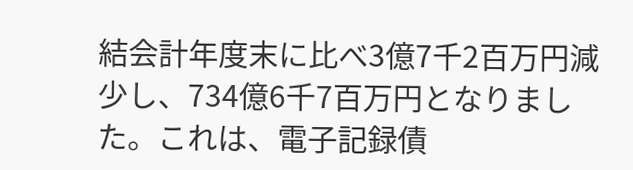結会計年度末に比べ3億7千2百万円減少し、734億6千7百万円となりました。これは、電子記録債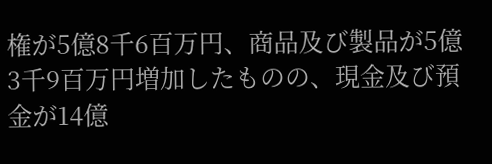権が5億8千6百万円、商品及び製品が5億3千9百万円増加したものの、現金及び預金が14億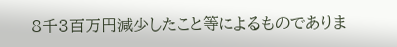8千3百万円減少したこと等によるものでありま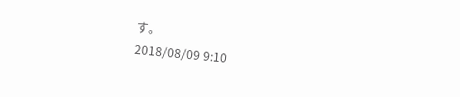す。
2018/08/09 9:10